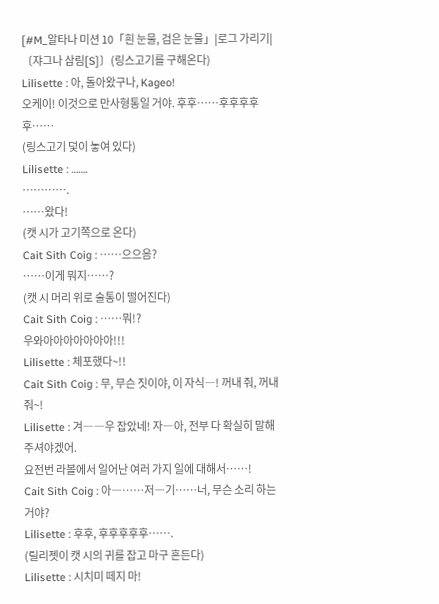[#M_알타나 미션 10「흰 눈물, 검은 눈물」|로그 가리기|〔쟈그나 삼림[S]〕(링스고기를 구해온다)
Lilisette : 아, 돌아왔구나, Kageo!
오케이! 이것으로 만사형통일 거야. 후후……후후후후후……
(링스고기 덫이 놓여 있다)
Lilisette : …….
………….
……왔다!
(캣 시가 고기쪽으로 온다)
Cait Sith Coig : ……으으음?
……이게 뭐지……?
(캣 시 머리 위로 술통이 떨어진다)
Cait Sith Coig : ……뭐!?
우와아아아아아아아!!!
Lilisette : 체포했다~!!
Cait Sith Coig : 무, 무슨 짓이야, 이 자식―! 꺼내 줘, 꺼내 줘~!
Lilisette : 겨――우 잡았네! 자―아, 전부 다 확실히 말해 주셔야겠어.
요전번 라볼에서 일어난 여러 가지 일에 대해서……!
Cait Sith Coig : 아―……저―기……너, 무슨 소리 하는 거야?
Lilisette : 후후, 후후후후후…….
(릴리젯이 캣 시의 귀를 잡고 마구 흔든다)
Lilisette : 시치미 떼지 마!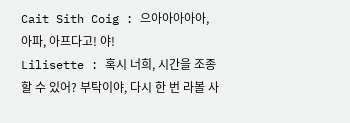Cait Sith Coig : 으아아아아아, 아파, 아프다고! 야!
Lilisette : 혹시 너희, 시간을 조종할 수 있어? 부탁이야, 다시 한 번 라볼 사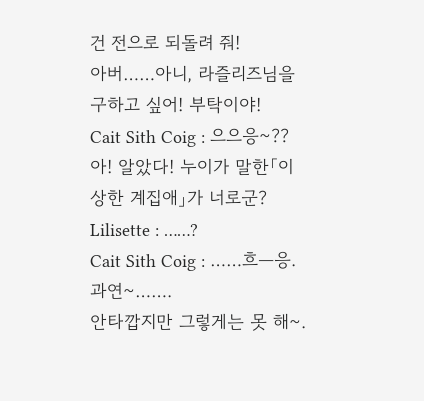건 전으로 되돌려 줘!
아버……아니, 라즐리즈님을 구하고 싶어! 부탁이야!
Cait Sith Coig : 으으응~??
아! 알았다! 누이가 말한「이상한 계집애」가 너로군?
Lilisette : ……?
Cait Sith Coig : ……흐―응. 과연~…….
안타깝지만 그렇게는 못 해~.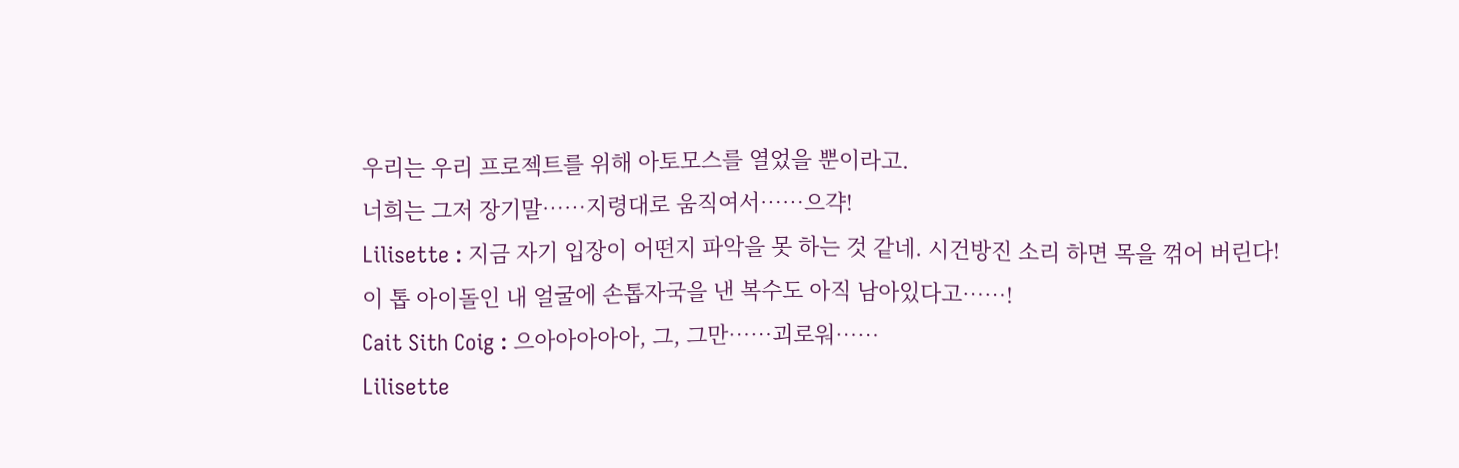우리는 우리 프로젝트를 위해 아토모스를 열었을 뿐이라고.
너희는 그저 장기말……지령대로 움직여서……으갹!
Lilisette : 지금 자기 입장이 어떤지 파악을 못 하는 것 같네. 시건방진 소리 하면 목을 꺾어 버린다!
이 톱 아이돌인 내 얼굴에 손톱자국을 낸 복수도 아직 남아있다고……!
Cait Sith Coig : 으아아아아아, 그, 그만……괴로워……
Lilisette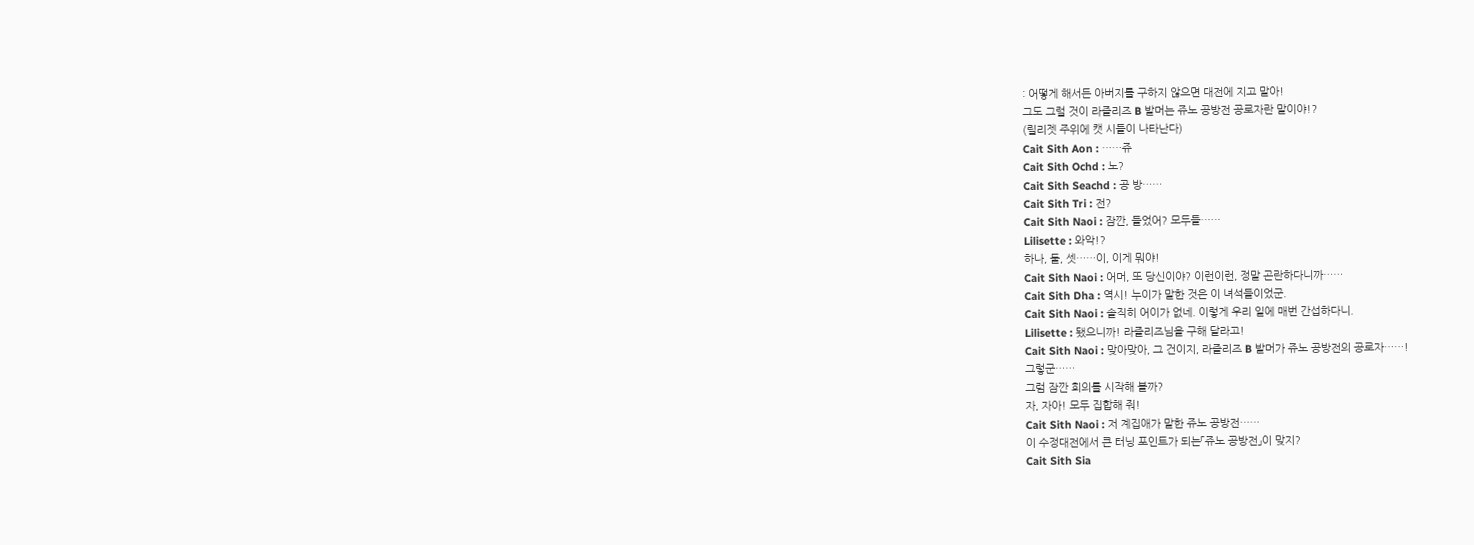: 어떻게 해서든 아버지를 구하지 않으면 대전에 지고 말아!
그도 그럴 것이 라즐리즈 B 발머는 쥬노 공방전 공로자란 말이야!?
(릴리젯 주위에 캣 시들이 나타난다)
Cait Sith Aon : ……쥬
Cait Sith Ochd : 노?
Cait Sith Seachd : 공 방……
Cait Sith Tri : 전?
Cait Sith Naoi : 잠깐, 들었어? 모두들……
Lilisette : 와악!?
하나, 둘, 셋……이, 이게 뭐야!
Cait Sith Naoi : 어머, 또 당신이야? 이런이런, 정말 곤란하다니까……
Cait Sith Dha : 역시! 누이가 말한 것은 이 녀석들이었군.
Cait Sith Naoi : 솔직히 어이가 없네. 이렇게 우리 일에 매번 간섭하다니.
Lilisette : 됐으니까! 라즐리즈님을 구해 달라고!
Cait Sith Naoi : 맞아맞아, 그 건이지, 라즐리즈 B 발머가 쥬노 공방전의 공로자……!
그렇군……
그럼 잠깐 회의를 시작해 볼까?
자, 자아! 모두 집합해 줘!
Cait Sith Naoi : 저 계집애가 말한 쥬노 공방전……
이 수정대전에서 큰 터닝 포인트가 되는「쥬노 공방전」이 맞지?
Cait Sith Sia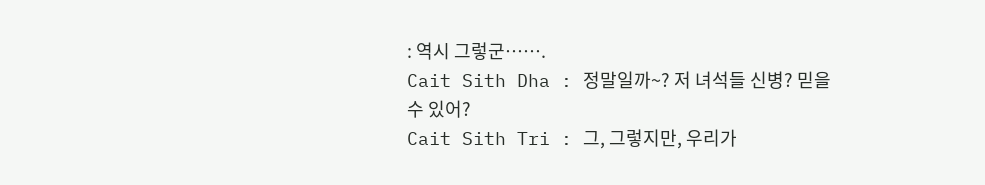: 역시 그렇군…….
Cait Sith Dha : 정말일까~? 저 녀석들 신병? 믿을 수 있어?
Cait Sith Tri : 그, 그렇지만, 우리가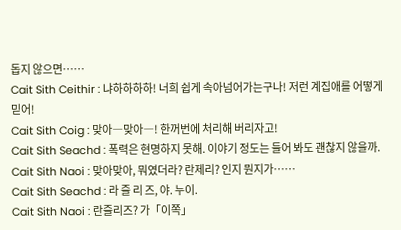돕지 않으면……
Cait Sith Ceithir : 냐하하하하! 너희 쉽게 속아넘어가는구나! 저런 계집애를 어떻게 믿어!
Cait Sith Coig : 맞아―맞아―! 한꺼번에 처리해 버리자고!
Cait Sith Seachd : 폭력은 현명하지 못해. 이야기 정도는 들어 봐도 괜찮지 않을까.
Cait Sith Naoi : 맞아맞아, 뭐였더라? 란제리? 인지 뭔지가……
Cait Sith Seachd : 라 즐 리 즈, 야. 누이.
Cait Sith Naoi : 란즐리즈? 가「이쪽」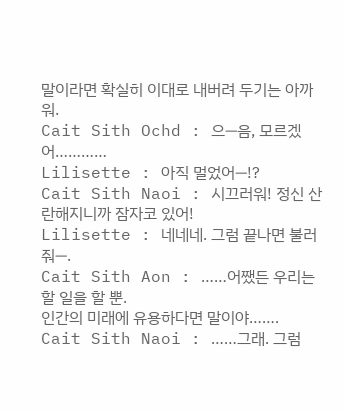말이라면 확실히 이대로 내버려 두기는 아까워.
Cait Sith Ochd : 으―음, 모르겠어…………
Lilisette : 아직 멀었어―!?
Cait Sith Naoi : 시끄러워! 정신 산란해지니까 잠자코 있어!
Lilisette : 네네네. 그럼 끝나면 불러 줘―.
Cait Sith Aon : ……어쨌든 우리는 할 일을 할 뿐.
인간의 미래에 유용하다면 말이야…….
Cait Sith Naoi : ……그래. 그럼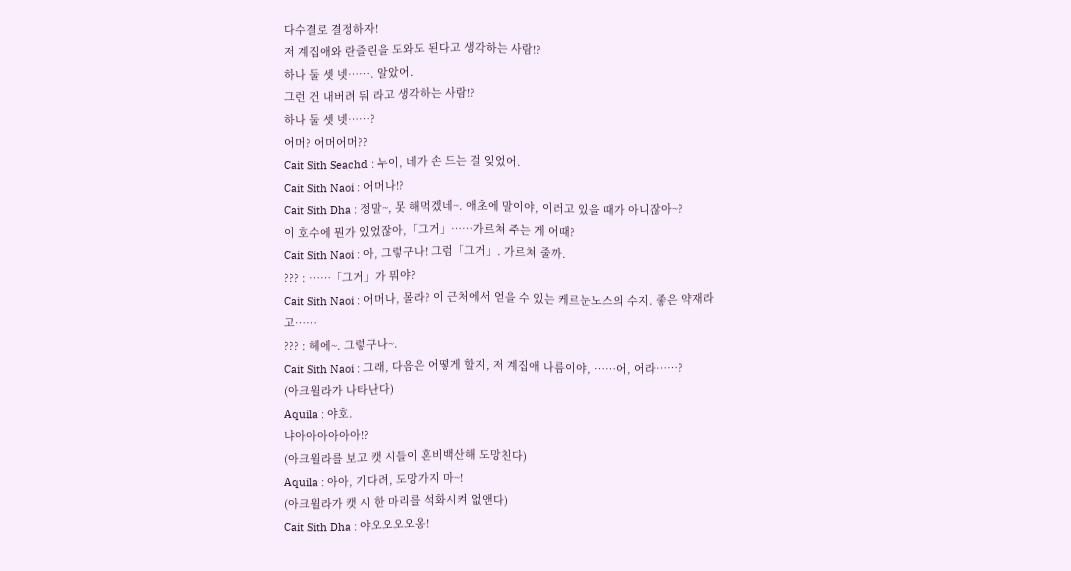다수결로 결정하자!
저 계집애와 란즐린을 도와도 된다고 생각하는 사람!?
하나 둘 셋 넷……. 알았어.
그런 건 내버려 둬 라고 생각하는 사람!?
하나 둘 셋 넷……?
어머? 어머어머??
Cait Sith Seachd : 누이, 네가 손 드는 걸 잊었어.
Cait Sith Naoi : 어머나!?
Cait Sith Dha : 정말~, 못 해먹겠네~. 애초에 말이야, 이러고 있을 때가 아니잖아~?
이 호수에 뭔가 있었잖아,「그거」……가르쳐 주는 게 어때?
Cait Sith Naoi : 아, 그렇구나! 그럼「그거」. 가르쳐 줄까.
??? : ……「그거」가 뭐야?
Cait Sith Naoi : 어머나, 몰라? 이 근처에서 얻을 수 있는 케르눈노스의 수지. 좋은 약재라고……
??? : 헤에~. 그렇구나~.
Cait Sith Naoi : 그래, 다음은 어떻게 할지, 저 계집애 나름이야, ……어, 어라……?
(아크윌라가 나타난다)
Aquila : 야호.
냐아아아아아아!?
(아크윌라를 보고 캣 시들이 혼비백산해 도망친다)
Aquila : 아아, 기다려, 도망가지 마~!
(아크윌라가 캣 시 한 마리를 석화시켜 없앤다)
Cait Sith Dha : 야오오오오옹!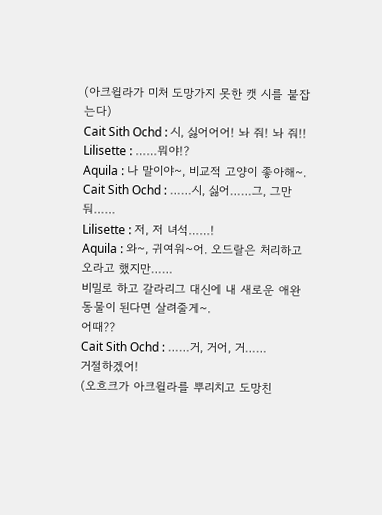(아크윌라가 미처 도망가지 못한 캣 시를 붙잡는다)
Cait Sith Ochd : 시, 싫어어어! 놔 줘! 놔 줘!!
Lilisette : ……뭐야!?
Aquila : 나 말이야~, 비교적 고양이 좋아해~.
Cait Sith Ochd : ……시, 싫어……그, 그만 둬……
Lilisette : 저, 저 녀석……!
Aquila : 와~, 귀여워~어. 오드랄은 처리하고 오라고 했지만……
비밀로 하고 갈라리그 대신에 내 새로운 애완동물이 된다면 살려줄게~.
어때??
Cait Sith Ochd : ……거, 거어, 거……
거절하겠어!
(오흐크가 아크윌라를 뿌리치고 도망친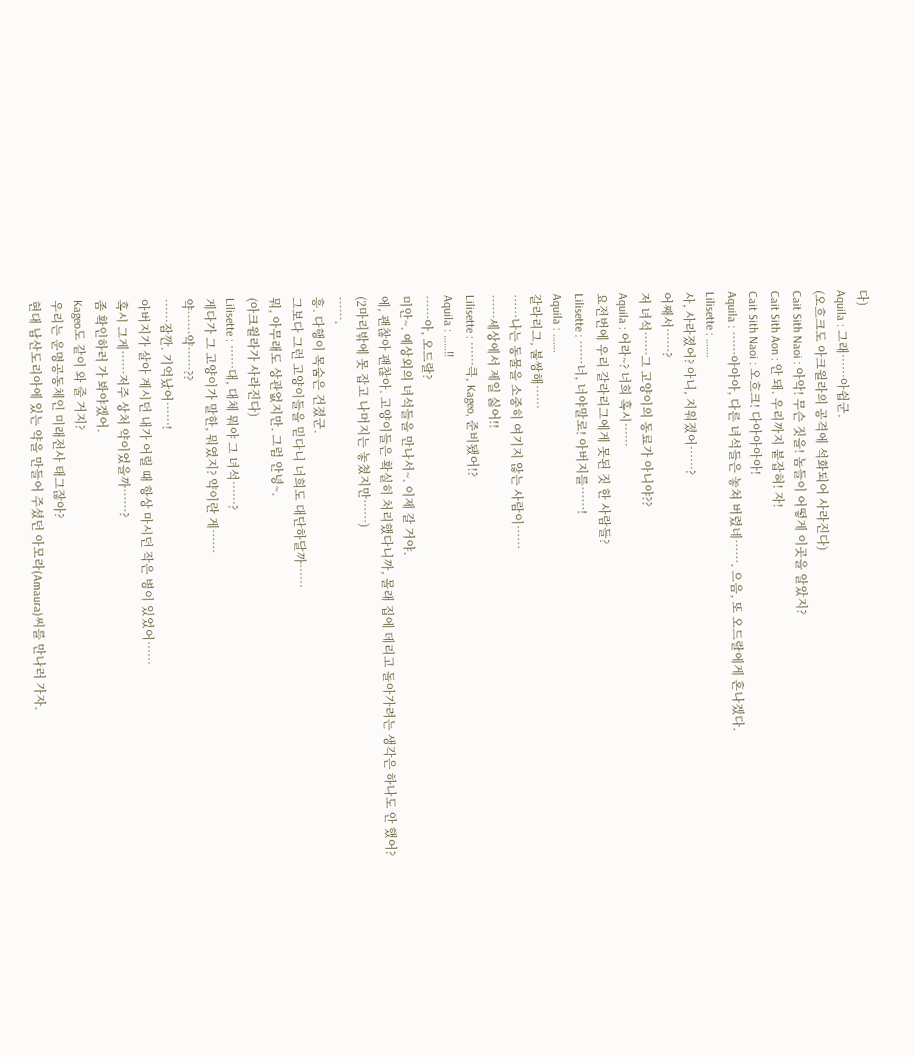다)
Aquila : 그래……아쉽군.
(오흐크도 아크윌라의 공격에 석화되어 사라진다)
Cait Sith Naoi : 아악! 무슨 짓을! 놈들이 어떻게 이곳을 알았지?
Cait Sith Aon : 안 돼. 우리까지 붙잡혀! 자!
Cait Sith Naoi : 오흐크! 다아아아아!
Aquila : ……아아아, 다른 녀석들은 놓쳐 버렸네……. 으음, 또 오드랄에게 혼나겠다.
Lilisette : …….
사, 사라졌어? 아니, 지워졌어……?
어째서……?
저 녀석……그 고양이의 동료가 아니야??
Aquila : 어라~? 너희 혹시……
요전번에 우리 갈라리그에게 못된 짓 한 사람들?
Lilisette : ……너, 너야말로! 아버지를……!
Aquila : …….
갈라리그, 불쌍해……
……나는 동물을 소중히 여기지 않는 사람이……
……세상에서 제일 싫어!!
Lilisette : ……큭, Kageo, 준비됐어!?
Aquila : ……!!
……아, 오드랄?
미안~. 예상외의 녀석들을 만나서~. 이제 갈 거야.
에, 괜찮아 괜찮아. 고양이들은 확실히 처리했다니까, 몰래 집에 데리고 돌아가려는 생각은 하나도 안 했어?
(2마리밖에 못 잡고 나머지는 놓쳤지만……)
…….
흥. 다행이 목숨은 건졌군.
그보다 그런 고양이들을 믿다니 너희도 대단하달까……
뭐, 아무래도 상관없지만. 그럼 안녕~.
(아크윌라가 사라진다)
Lilisette : ……대, 대체 뭐야 그 녀석……?
게다가 그 고양이가 말한, 뭐였지? 약이란 게……
약……약……??
……잠깐. 기억났어……!
아버지가 살아 계시던 내가 어릴 때 항상 마시던 작은 병이 있었어……
혹시 그게……저주 상처 약이었을까……?
좀 확인하러 가 봐야겠어.
Kageo도 같이 와 줄 거지?
우리는 운명공동체인 미래전사 태그잖아?
현대 남산도리아에 있는 약을 만들어 주셨던 아모라(Amaura)씨를 만나러 가자.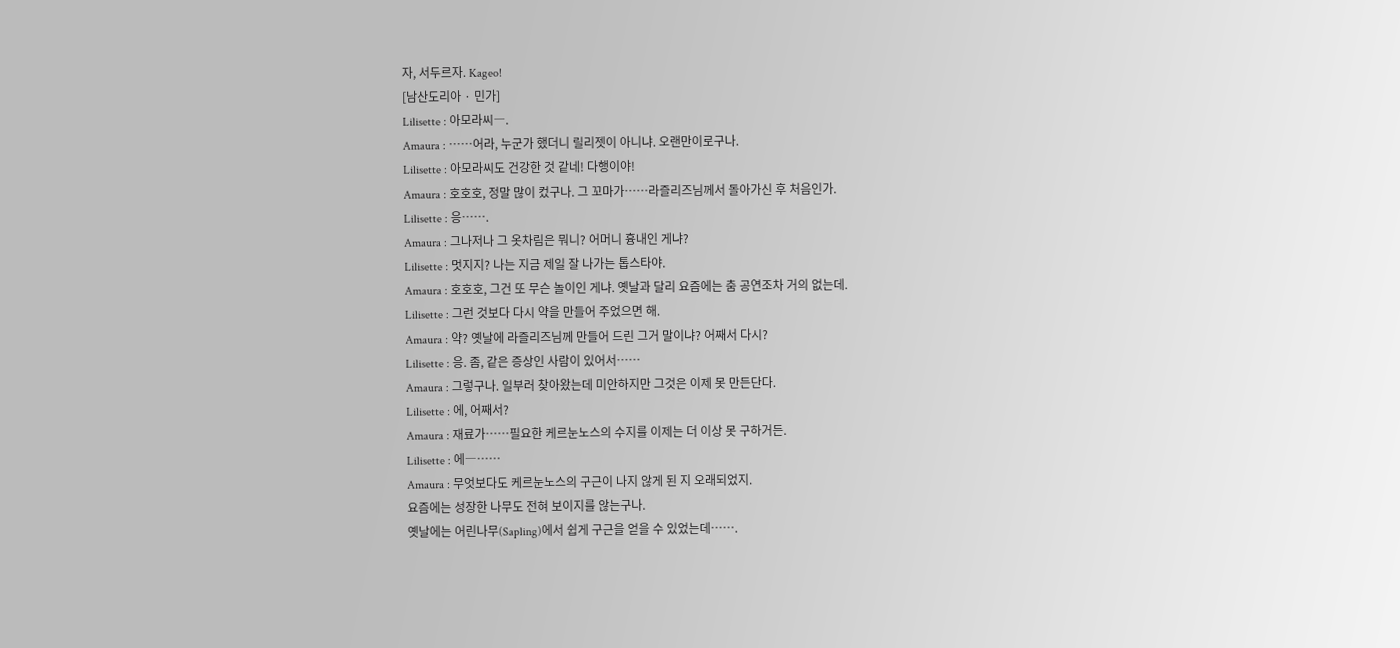자, 서두르자. Kageo!
[남산도리아 · 민가]
Lilisette : 아모라씨―.
Amaura : ……어라, 누군가 했더니 릴리젯이 아니냐. 오랜만이로구나.
Lilisette : 아모라씨도 건강한 것 같네! 다행이야!
Amaura : 호호호, 정말 많이 컸구나. 그 꼬마가……라즐리즈님께서 돌아가신 후 처음인가.
Lilisette : 응…….
Amaura : 그나저나 그 옷차림은 뭐니? 어머니 흉내인 게냐?
Lilisette : 멋지지? 나는 지금 제일 잘 나가는 톱스타야.
Amaura : 호호호, 그건 또 무슨 놀이인 게냐. 옛날과 달리 요즘에는 춤 공연조차 거의 없는데.
Lilisette : 그런 것보다 다시 약을 만들어 주었으면 해.
Amaura : 약? 옛날에 라즐리즈님께 만들어 드린 그거 말이냐? 어째서 다시?
Lilisette : 응. 좀, 같은 증상인 사람이 있어서……
Amaura : 그렇구나. 일부러 찾아왔는데 미안하지만 그것은 이제 못 만든단다.
Lilisette : 에, 어째서?
Amaura : 재료가……필요한 케르눈노스의 수지를 이제는 더 이상 못 구하거든.
Lilisette : 에―……
Amaura : 무엇보다도 케르눈노스의 구근이 나지 않게 된 지 오래되었지.
요즘에는 성장한 나무도 전혀 보이지를 않는구나.
옛날에는 어린나무(Sapling)에서 쉽게 구근을 얻을 수 있었는데…….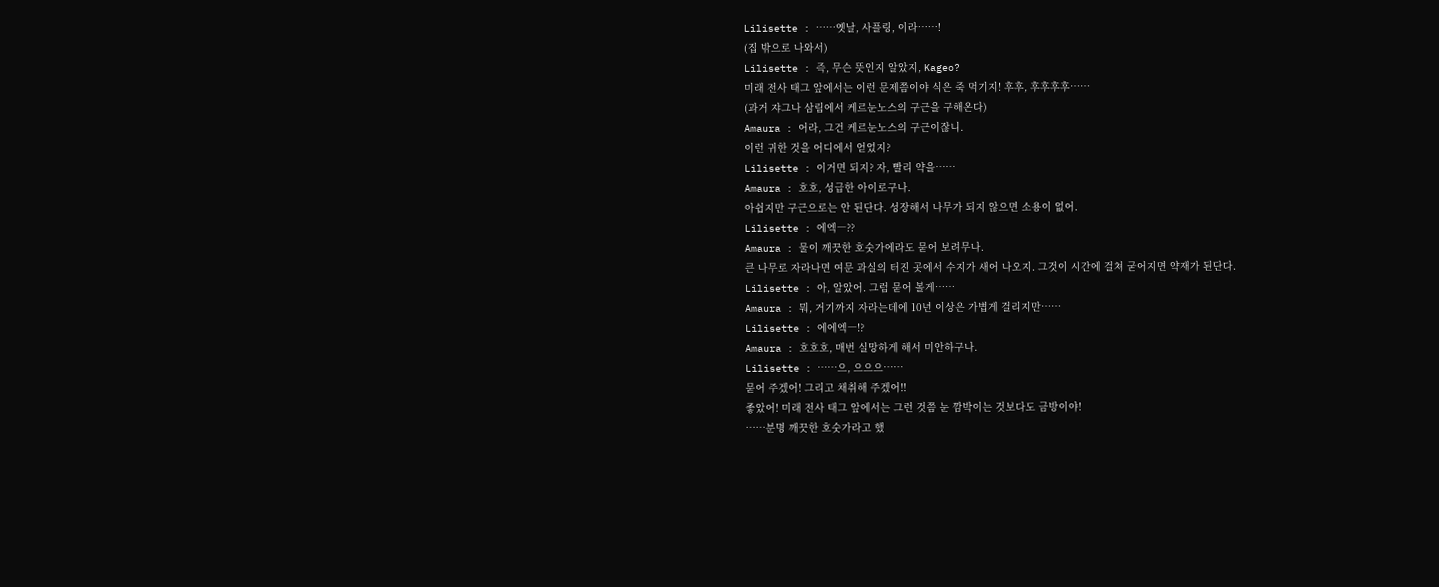Lilisette : ……옛날, 사플링, 이라……!
(집 밖으로 나와서)
Lilisette : 즉, 무슨 뜻인지 알았지, Kageo?
미래 전사 태그 앞에서는 이런 문제쯤이야 식은 죽 먹기지! 후후, 후후후후……
(과거 쟈그나 삼림에서 케르눈노스의 구근을 구해온다)
Amaura : 어라, 그건 케르눈노스의 구근이잖니.
이런 귀한 것을 어디에서 얻었지?
Lilisette : 이거면 되지? 자, 빨리 약을……
Amaura : 호호, 성급한 아이로구나.
아쉽지만 구근으로는 안 된단다. 성장해서 나무가 되지 않으면 소용이 없어.
Lilisette : 에엑―??
Amaura : 물이 깨끗한 호숫가에라도 묻어 보려무나.
큰 나무로 자라나면 여문 과실의 터진 곳에서 수지가 새어 나오지. 그것이 시간에 걸쳐 굳어지면 약재가 된단다.
Lilisette : 아, 알았어. 그럼 묻어 볼게……
Amaura : 뭐, 거기까지 자라는데에 10년 이상은 가볍게 걸리지만……
Lilisette : 에에엑―!?
Amaura : 호호호, 매번 실망하게 해서 미안하구나.
Lilisette : ……으, 으으으……
묻어 주겠어! 그리고 채취해 주겠어!!
좋았어! 미래 전사 태그 앞에서는 그런 것쯤 눈 깜박이는 것보다도 금방이야!
……분명 깨끗한 호숫가라고 했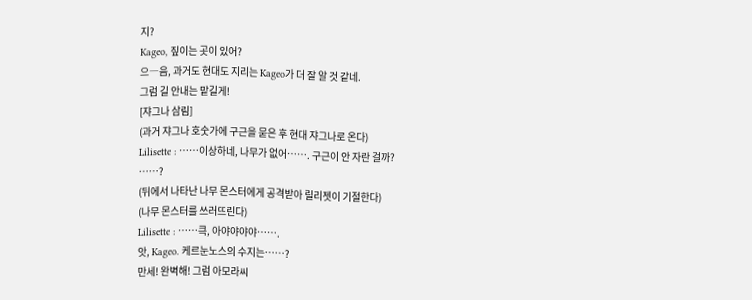지?
Kageo, 짚이는 곳이 있어?
으―음, 과거도 현대도 지리는 Kageo가 더 잘 알 것 같네.
그럼 길 안내는 맡길게!
[쟈그나 삼림]
(과거 쟈그나 호숫가에 구근을 묻은 후 현대 쟈그나로 온다)
Lilisette : ……이상하네, 나무가 없어……. 구근이 안 자란 걸까?
……?
(뒤에서 나타난 나무 몬스터에게 공격받아 릴리젯이 기절한다)
(나무 몬스터를 쓰러뜨린다)
Lilisette : ……큭, 아야야야야…….
앗, Kageo. 케르눈노스의 수지는……?
만세! 완벽해! 그럼 아모라씨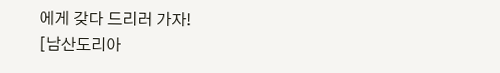에게 갖다 드리러 가자!
[남산도리아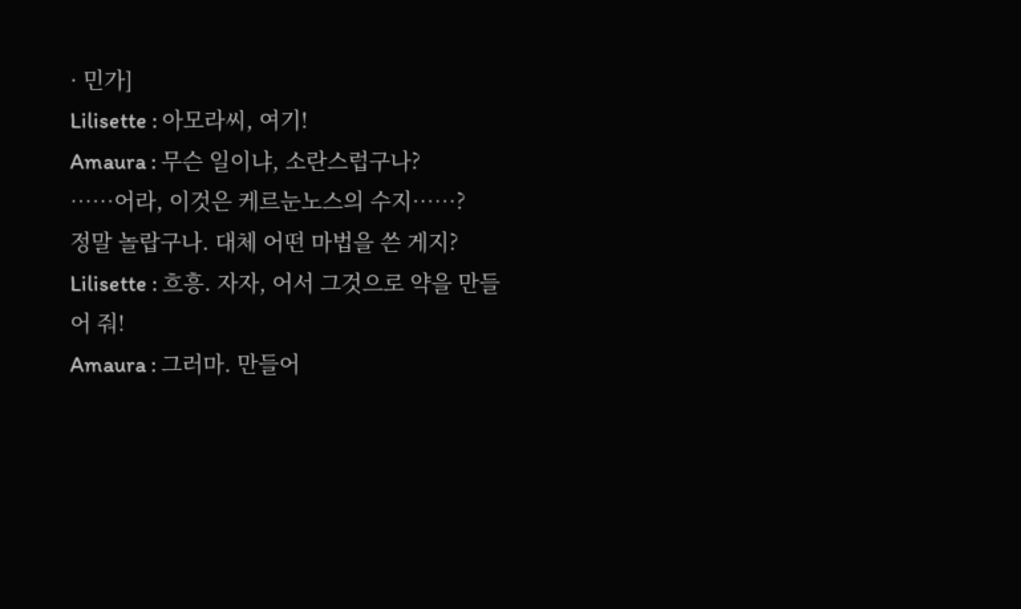· 민가]
Lilisette : 아모라씨, 여기!
Amaura : 무슨 일이냐, 소란스럽구나?
……어라, 이것은 케르눈노스의 수지……?
정말 놀랍구나. 대체 어떤 마법을 쓴 게지?
Lilisette : 흐흥. 자자, 어서 그것으로 약을 만들어 줘!
Amaura : 그러마. 만들어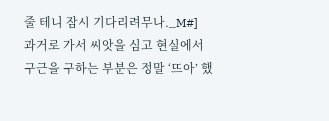줄 테니 잠시 기다리려무나._M#]
과거로 가서 씨앗을 심고 현실에서 구근을 구하는 부분은 정말 ‘뜨아’ 했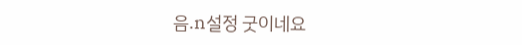음.n설정 굿이네요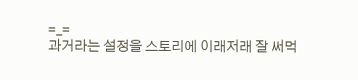=_=
과거라는 설정을 스토리에 이래저래 잘 써먹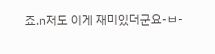죠.n저도 이게 재미있더군요-ㅂ-